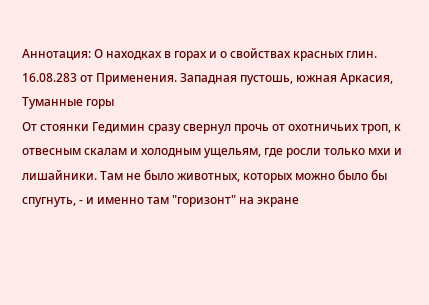Аннотация: О находках в горах и о свойствах красных глин.
16.08.283 от Применения. Западная пустошь, южная Аркасия, Туманные горы
От стоянки Гедимин сразу свернул прочь от охотничьих троп, к отвесным скалам и холодным ущельям, где росли только мхи и лишайники. Там не было животных, которых можно было бы спугнуть, - и именно там "горизонт" на экране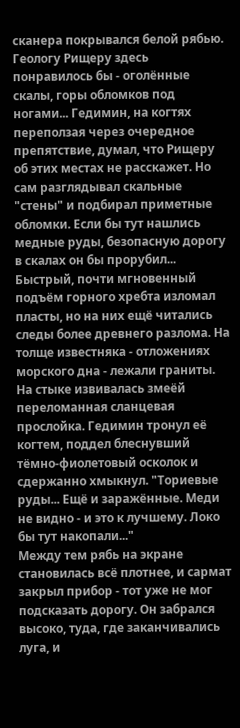сканера покрывался белой рябью.
Геологу Рищеру здесь понравилось бы - оголённые скалы, горы обломков под ногами... Гедимин, на когтях переползая через очередное препятствие, думал, что Рищеру об этих местах не расскажет. Но сам разглядывал скальные "стены" и подбирал приметные обломки. Если бы тут нашлись медные руды, безопасную дорогу в скалах он бы прорубил...
Быстрый, почти мгновенный подъём горного хребта изломал пласты, но на них ещё читались следы более древнего разлома. На толще известняка - отложениях морского дна - лежали граниты. На стыке извивалась змеёй переломанная сланцевая прослойка. Гедимин тронул её когтем, поддел блеснувший тёмно-фиолетовый осколок и сдержанно хмыкнул. "Ториевые руды... Ещё и заражённые. Меди не видно - и это к лучшему. Локо бы тут накопали..."
Между тем рябь на экране становилась всё плотнее, и сармат закрыл прибор - тот уже не мог подсказать дорогу. Он забрался высоко, туда, где заканчивались луга, и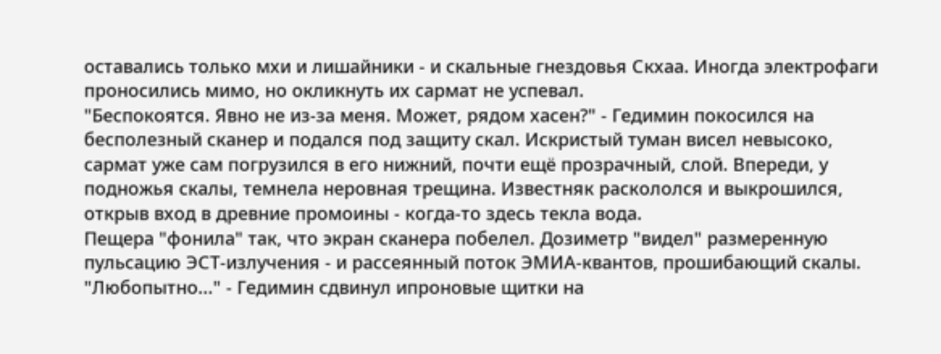оставались только мхи и лишайники - и скальные гнездовья Скхаа. Иногда электрофаги проносились мимо, но окликнуть их сармат не успевал.
"Беспокоятся. Явно не из-за меня. Может, рядом хасен?" - Гедимин покосился на бесполезный сканер и подался под защиту скал. Искристый туман висел невысоко, сармат уже сам погрузился в его нижний, почти ещё прозрачный, слой. Впереди, у подножья скалы, темнела неровная трещина. Известняк раскололся и выкрошился, открыв вход в древние промоины - когда-то здесь текла вода.
Пещера "фонила" так, что экран сканера побелел. Дозиметр "видел" размеренную пульсацию ЭСТ-излучения - и рассеянный поток ЭМИА-квантов, прошибающий скалы. "Любопытно..." - Гедимин сдвинул ипроновые щитки на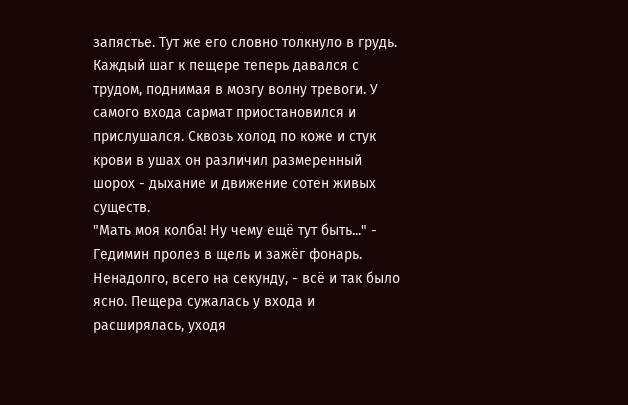запястье. Тут же его словно толкнуло в грудь. Каждый шаг к пещере теперь давался с трудом, поднимая в мозгу волну тревоги. У самого входа сармат приостановился и прислушался. Сквозь холод по коже и стук крови в ушах он различил размеренный шорох - дыхание и движение сотен живых существ.
"Мать моя колба! Ну чему ещё тут быть..." - Гедимин пролез в щель и зажёг фонарь. Ненадолго, всего на секунду, - всё и так было ясно. Пещера сужалась у входа и расширялась, уходя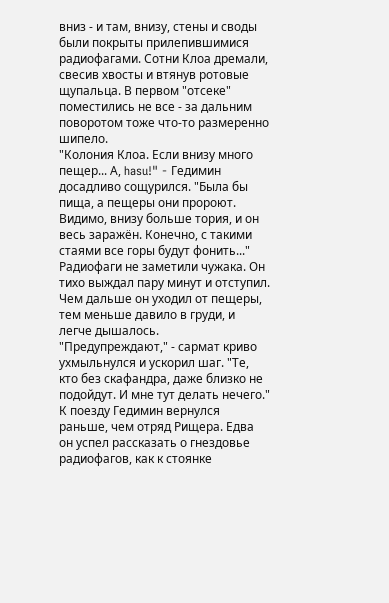вниз - и там, внизу, стены и своды были покрыты прилепившимися радиофагами. Сотни Клоа дремали, свесив хвосты и втянув ротовые щупальца. В первом "отсеке" поместились не все - за дальним поворотом тоже что-то размеренно шипело.
"Колония Клоа. Если внизу много пещер... А, hasu!" - Гедимин досадливо сощурился. "Была бы пища, а пещеры они пророют. Видимо, внизу больше тория, и он весь заражён. Конечно, с такими стаями все горы будут фонить..."
Радиофаги не заметили чужака. Он тихо выждал пару минут и отступил. Чем дальше он уходил от пещеры, тем меньше давило в груди, и легче дышалось. "Предупреждают," - сармат криво ухмыльнулся и ускорил шаг. "Те, кто без скафандра, даже близко не подойдут. И мне тут делать нечего."
К поезду Гедимин вернулся раньше, чем отряд Рищера. Едва он успел рассказать о гнездовье радиофагов, как к стоянке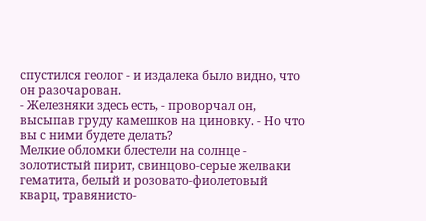спустился геолог - и издалека было видно, что он разочарован.
- Железняки здесь есть, - проворчал он, высыпав груду камешков на циновку. - Но что вы с ними будете делать?
Мелкие обломки блестели на солнце - золотистый пирит, свинцово-серые желваки гематита, белый и розовато-фиолетовый кварц, травянисто-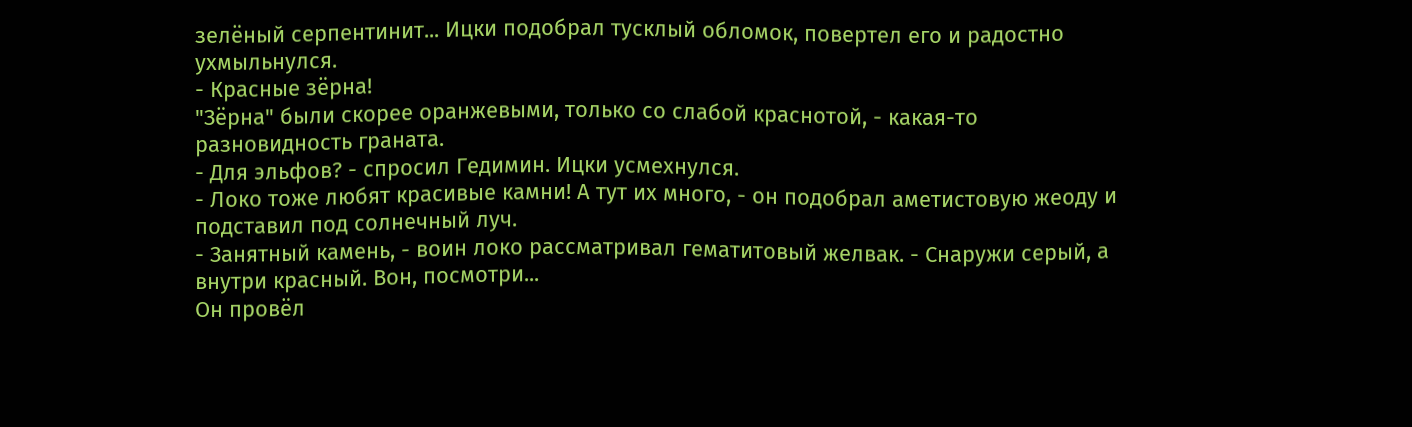зелёный серпентинит... Ицки подобрал тусклый обломок, повертел его и радостно ухмыльнулся.
- Красные зёрна!
"Зёрна" были скорее оранжевыми, только со слабой краснотой, - какая-то разновидность граната.
- Для эльфов? - спросил Гедимин. Ицки усмехнулся.
- Локо тоже любят красивые камни! А тут их много, - он подобрал аметистовую жеоду и подставил под солнечный луч.
- Занятный камень, - воин локо рассматривал гематитовый желвак. - Снаружи серый, а внутри красный. Вон, посмотри...
Он провёл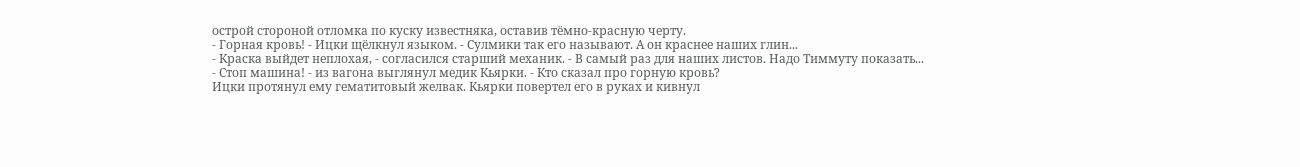острой стороной отломка по куску известняка, оставив тёмно-красную черту.
- Горная кровь! - Ицки щёлкнул языком. - Сулмики так его называют. А он краснее наших глин...
- Краска выйдет неплохая, - согласился старший механик. - В самый раз для наших листов. Надо Тиммуту показать...
- Стоп машина! - из вагона выглянул медик Кьярки. - Кто сказал про горную кровь?
Ицки протянул ему гематитовый желвак. Кьярки повертел его в руках и кивнул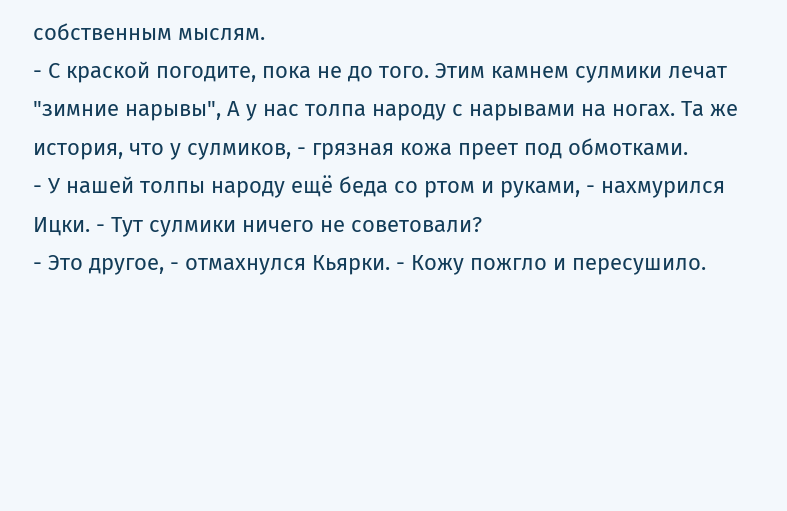собственным мыслям.
- С краской погодите, пока не до того. Этим камнем сулмики лечат "зимние нарывы", А у нас толпа народу с нарывами на ногах. Та же история, что у сулмиков, - грязная кожа преет под обмотками.
- У нашей толпы народу ещё беда со ртом и руками, - нахмурился Ицки. - Тут сулмики ничего не советовали?
- Это другое, - отмахнулся Кьярки. - Кожу пожгло и пересушило.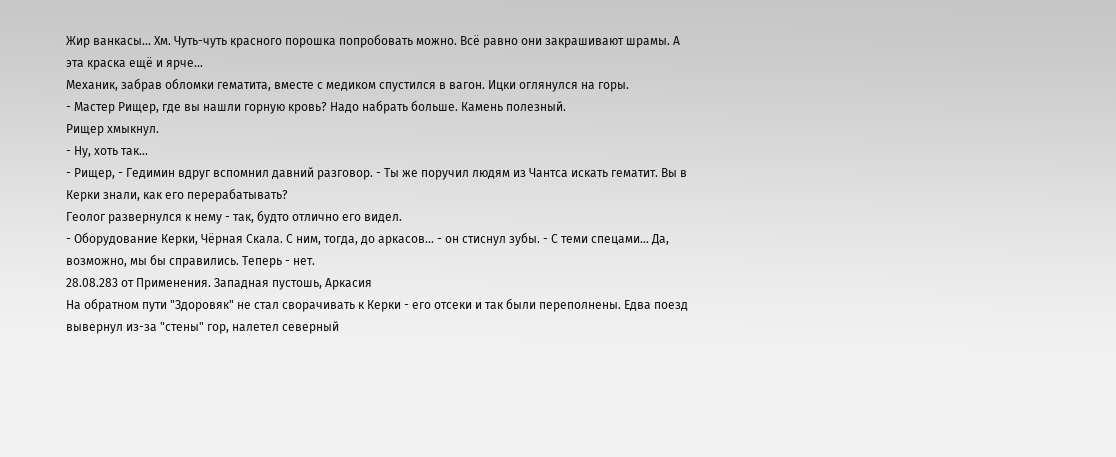Жир ванкасы... Хм. Чуть-чуть красного порошка попробовать можно. Всё равно они закрашивают шрамы. А эта краска ещё и ярче...
Механик, забрав обломки гематита, вместе с медиком спустился в вагон. Ицки оглянулся на горы.
- Мастер Рищер, где вы нашли горную кровь? Надо набрать больше. Камень полезный.
Рищер хмыкнул.
- Ну, хоть так...
- Рищер, - Гедимин вдруг вспомнил давний разговор. - Ты же поручил людям из Чантса искать гематит. Вы в Керки знали, как его перерабатывать?
Геолог развернулся к нему - так, будто отлично его видел.
- Оборудование Керки, Чёрная Скала. С ним, тогда, до аркасов... - он стиснул зубы. - С теми спецами... Да, возможно, мы бы справились. Теперь - нет.
28.08.283 от Применения. Западная пустошь, Аркасия
На обратном пути "Здоровяк" не стал сворачивать к Керки - его отсеки и так были переполнены. Едва поезд вывернул из-за "стены" гор, налетел северный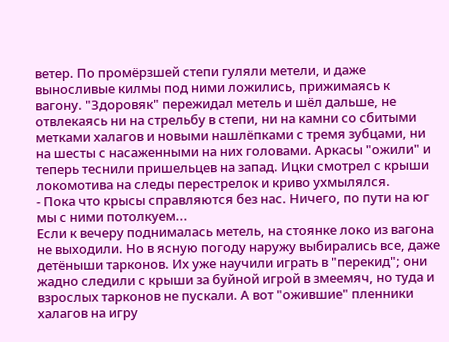ветер. По промёрзшей степи гуляли метели, и даже выносливые килмы под ними ложились, прижимаясь к вагону. "Здоровяк" пережидал метель и шёл дальше, не отвлекаясь ни на стрельбу в степи, ни на камни со сбитыми метками халагов и новыми нашлёпками с тремя зубцами, ни на шесты с насаженными на них головами. Аркасы "ожили" и теперь теснили пришельцев на запад. Ицки смотрел с крыши локомотива на следы перестрелок и криво ухмылялся.
- Пока что крысы справляются без нас. Ничего, по пути на юг мы с ними потолкуем...
Если к вечеру поднималась метель, на стоянке локо из вагона не выходили. Но в ясную погоду наружу выбирались все, даже детёныши тарконов. Их уже научили играть в "перекид"; они жадно следили с крыши за буйной игрой в змеемяч, но туда и взрослых тарконов не пускали. А вот "ожившие" пленники халагов на игру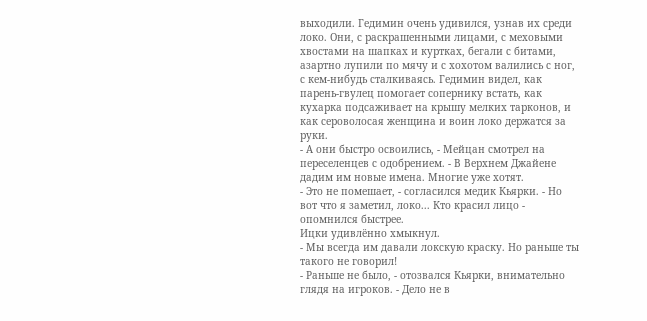выходили. Гедимин очень удивился, узнав их среди локо. Они, с раскрашенными лицами, с меховыми хвостами на шапках и куртках, бегали с битами, азартно лупили по мячу и с хохотом валились с ног, с кем-нибудь сталкиваясь. Гедимин видел, как парень-гвулец помогает сопернику встать, как кухарка подсаживает на крышу мелких тарконов, и как сероволосая женщина и воин локо держатся за руки.
- А они быстро освоились, - Мейцан смотрел на переселенцев с одобрением. - В Верхнем Джайене дадим им новые имена. Многие уже хотят.
- Это не помешает, - согласился медик Кьярки. - Но вот что я заметил, локо... Кто красил лицо - опомнился быстрее.
Ицки удивлённо хмыкнул.
- Мы всегда им давали локскую краску. Но раньше ты такого не говорил!
- Раньше не было, - отозвался Кьярки, внимательно глядя на игроков. - Дело не в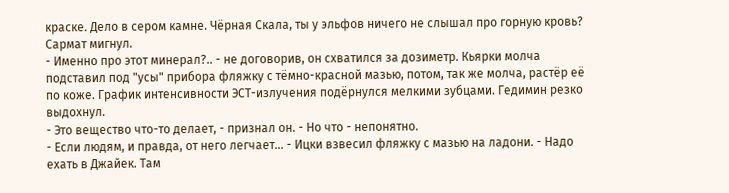краске. Дело в сером камне. Чёрная Скала, ты у эльфов ничего не слышал про горную кровь?
Сармат мигнул.
- Именно про этот минерал?.. - не договорив, он схватился за дозиметр. Кьярки молча подставил под "усы" прибора фляжку с тёмно-красной мазью, потом, так же молча, растёр её по коже. График интенсивности ЭСТ-излучения подёрнулся мелкими зубцами. Гедимин резко выдохнул.
- Это вещество что-то делает, - признал он. - Но что - непонятно.
- Если людям, и правда, от него легчает... - Ицки взвесил фляжку с мазью на ладони. - Надо ехать в Джайек. Там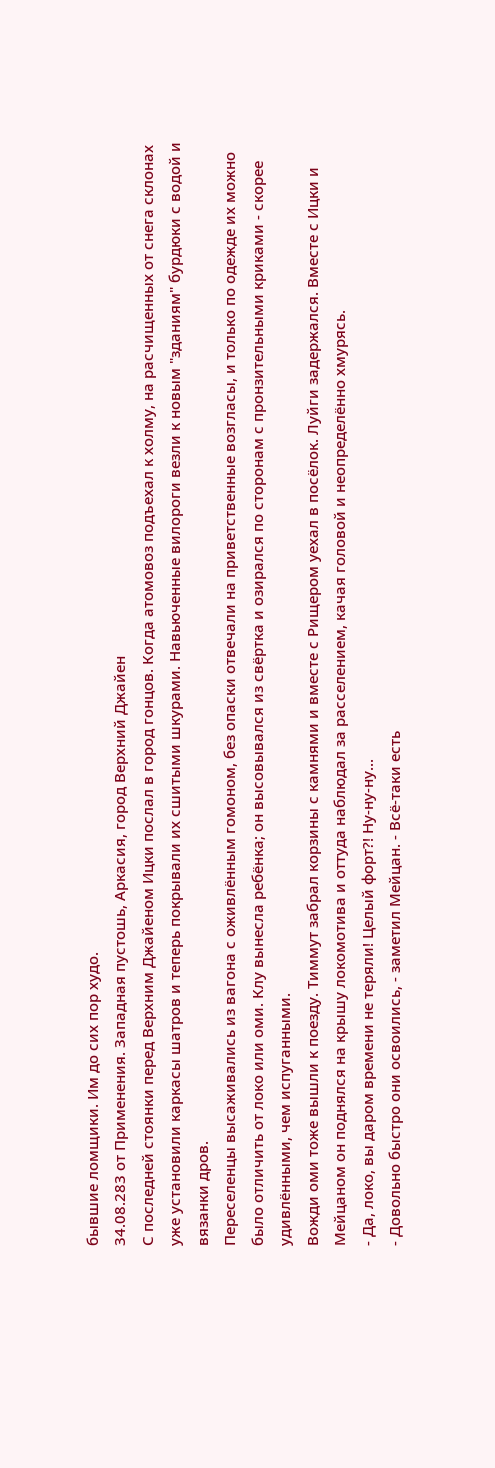бывшие ломщики. Им до сих пор худо.
34.08.283 от Применения. Западная пустошь, Аркасия, город Верхний Джайен
С последней стоянки перед Верхним Джайеном Ицки послал в город гонцов. Когда атомовоз подъехал к холму, на расчищенных от снега склонах уже установили каркасы шатров и теперь покрывали их сшитыми шкурами. Навьюченные вилороги везли к новым "зданиям" бурдюки с водой и вязанки дров.
Переселенцы высаживались из вагона с оживлённым гомоном, без опаски отвечали на приветственные возгласы, и только по одежде их можно было отличить от локо или оми. Клу вынесла ребёнка; он высовывался из свёртка и озирался по сторонам с пронзительными криками - скорее удивлёнными, чем испуганными.
Вожди оми тоже вышли к поезду. Тиммут забрал корзины с камнями и вместе с Рищером уехал в посёлок. Луйги задержался. Вместе с Ицки и Мейцаном он поднялся на крышу локомотива и оттуда наблюдал за расселением, качая головой и неопределённо хмурясь.
- Да, локо, вы даром времени не теряли! Целый форт?! Ну-ну-ну...
- Довольно быстро они освоились, - заметил Мейцан. - Всё-таки есть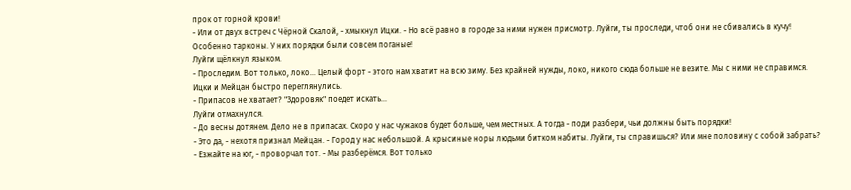прок от горной крови!
- Или от двух встреч с Чёрной Скалой, - хмыкнул Ицки. - Но всё равно в городе за ними нужен присмотр. Луйги, ты проследи, чтоб они не сбивались в кучу! Особенно тарконы. У них порядки были совсем поганые!
Луйги щёлкнул языком.
- Проследим. Вот только, локо... Целый форт - этого нам хватит на всю зиму. Без крайней нужды, локо, никого сюда больше не везите. Мы с ними не справимся.
Ицки и Мейцан быстро переглянулись.
- Припасов не хватает? "Здоровяк" поедет искать...
Луйги отмахнулся.
- До весны дотянем. Дело не в припасах. Скоро у нас чужаков будет больше, чем местных. А тогда - поди разбери, чьи должны быть порядки!
- Это да, - нехотя признал Мейцан. - Город у нас небольшой. А крысиные норы людьми битком набиты. Луйги, ты справишься? Или мне половину с собой забрать?
- Езжайте на юг, - проворчал тот. - Мы разберёмся. Вот только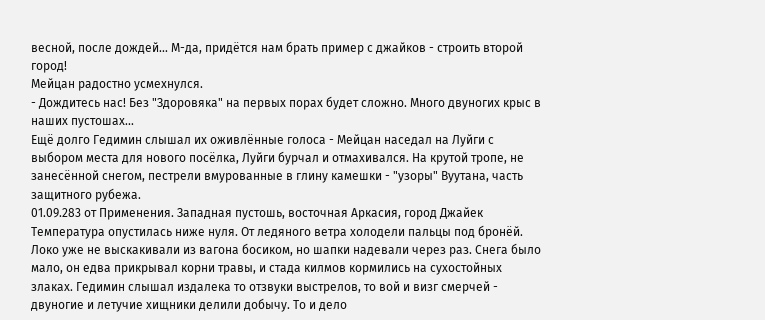весной, после дождей... М-да, придётся нам брать пример с джайков - строить второй город!
Мейцан радостно усмехнулся.
- Дождитесь нас! Без "Здоровяка" на первых порах будет сложно. Много двуногих крыс в наших пустошах...
Ещё долго Гедимин слышал их оживлённые голоса - Мейцан наседал на Луйги с выбором места для нового посёлка, Луйги бурчал и отмахивался. На крутой тропе, не занесённой снегом, пестрели вмурованные в глину камешки - "узоры" Вуутана, часть защитного рубежа.
01.09.283 от Применения. Западная пустошь, восточная Аркасия, город Джайек
Температура опустилась ниже нуля. От ледяного ветра холодели пальцы под бронёй. Локо уже не выскакивали из вагона босиком, но шапки надевали через раз. Снега было мало, он едва прикрывал корни травы, и стада килмов кормились на сухостойных злаках. Гедимин слышал издалека то отзвуки выстрелов, то вой и визг смерчей - двуногие и летучие хищники делили добычу. То и дело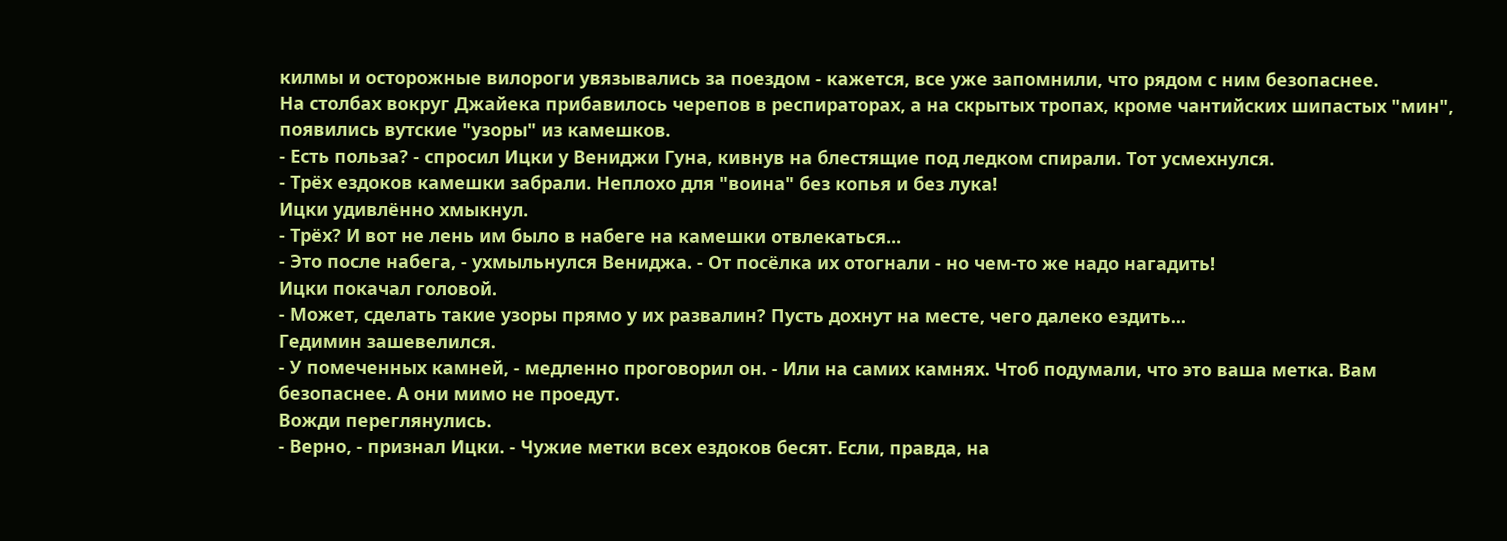килмы и осторожные вилороги увязывались за поездом - кажется, все уже запомнили, что рядом с ним безопаснее.
На столбах вокруг Джайека прибавилось черепов в респираторах, а на скрытых тропах, кроме чантийских шипастых "мин", появились вутские "узоры" из камешков.
- Есть польза? - спросил Ицки у Вениджи Гуна, кивнув на блестящие под ледком спирали. Тот усмехнулся.
- Трёх ездоков камешки забрали. Неплохо для "воина" без копья и без лука!
Ицки удивлённо хмыкнул.
- Трёх? И вот не лень им было в набеге на камешки отвлекаться...
- Это после набега, - ухмыльнулся Вениджа. - От посёлка их отогнали - но чем-то же надо нагадить!
Ицки покачал головой.
- Может, сделать такие узоры прямо у их развалин? Пусть дохнут на месте, чего далеко ездить...
Гедимин зашевелился.
- У помеченных камней, - медленно проговорил он. - Или на самих камнях. Чтоб подумали, что это ваша метка. Вам безопаснее. А они мимо не проедут.
Вожди переглянулись.
- Верно, - признал Ицки. - Чужие метки всех ездоков бесят. Если, правда, на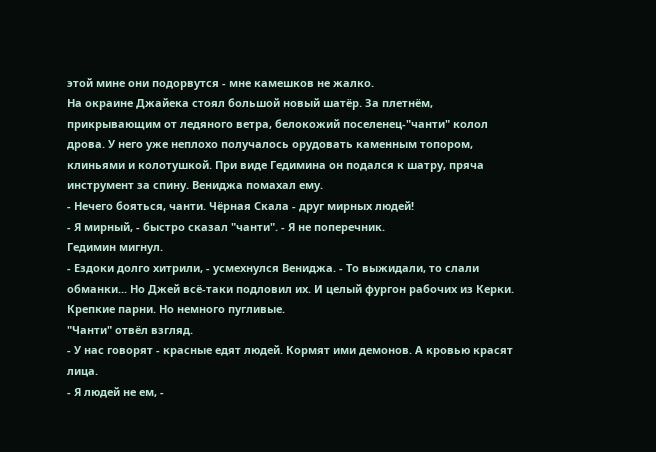этой мине они подорвутся - мне камешков не жалко.
На окраине Джайека стоял большой новый шатёр. За плетнём, прикрывающим от ледяного ветра, белокожий поселенец-"чанти" колол дрова. У него уже неплохо получалось орудовать каменным топором, клиньями и колотушкой. При виде Гедимина он подался к шатру, пряча инструмент за спину. Вениджа помахал ему.
- Нечего бояться, чанти. Чёрная Скала - друг мирных людей!
- Я мирный, - быстро сказал "чанти". - Я не поперечник.
Гедимин мигнул.
- Ездоки долго хитрили, - усмехнулся Вениджа. - То выжидали, то слали обманки... Но Джей всё-таки подловил их. И целый фургон рабочих из Керки. Крепкие парни. Но немного пугливые.
"Чанти" отвёл взгляд.
- У нас говорят - красные едят людей. Кормят ими демонов. А кровью красят лица.
- Я людей не ем, -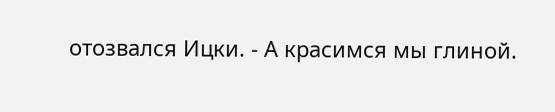отозвался Ицки. - А красимся мы глиной.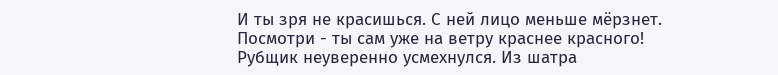И ты зря не красишься. С ней лицо меньше мёрзнет. Посмотри - ты сам уже на ветру краснее красного!
Рубщик неуверенно усмехнулся. Из шатра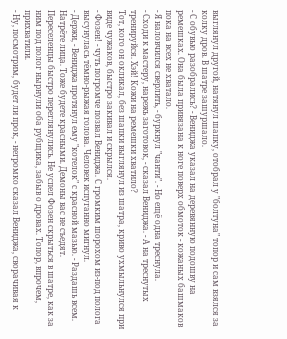выглянул другой, натянул шапку, отобрал у "болтуна" топор и сам взялся за колку дров. В шатре зашуршало.
- С обувью разобрались? - Вениджа указал на деревянную подошву на ремешках. Она была привязана к ноге поверх обмоток - кожаных башмаков пока на всех не хватало.
- Я наловчился сверлить, - буркнул "чанти". - Но ещё одна треснула.
- Сходи к мастеру, нарежь заготовок, - сказал Вениджа. - А на треснутых тренируйся. Хэй! Кожи на ремешки хватило?
Тот, кого он окликал, без шапки выглянул из шатра, криво ухмыльнулся при виде чужаков, быстро закивал и скрылся.
- Фозен! - чуть погромче позвал Вениджа. С громким шорохом из-под полога высунулась тёмно-рыжая голова. Человек испуганно мигнул.
- Держи, - Вениджа протянул ему "котелок" с красной мазью. - Раздашь всем. Натрёте лица. Тоже будете красными. Демоны вас не съедят.
Переселенцы быстро переглянулись. Не успел Фозен скрыться в шатре, как за ним под полог нырнули оба рубщика, забыв о дровах. Топор, впрочем, прихватили.
- Ну, посмотрим, будет ли прок, - негромко сказал Вениджа, сворачивая к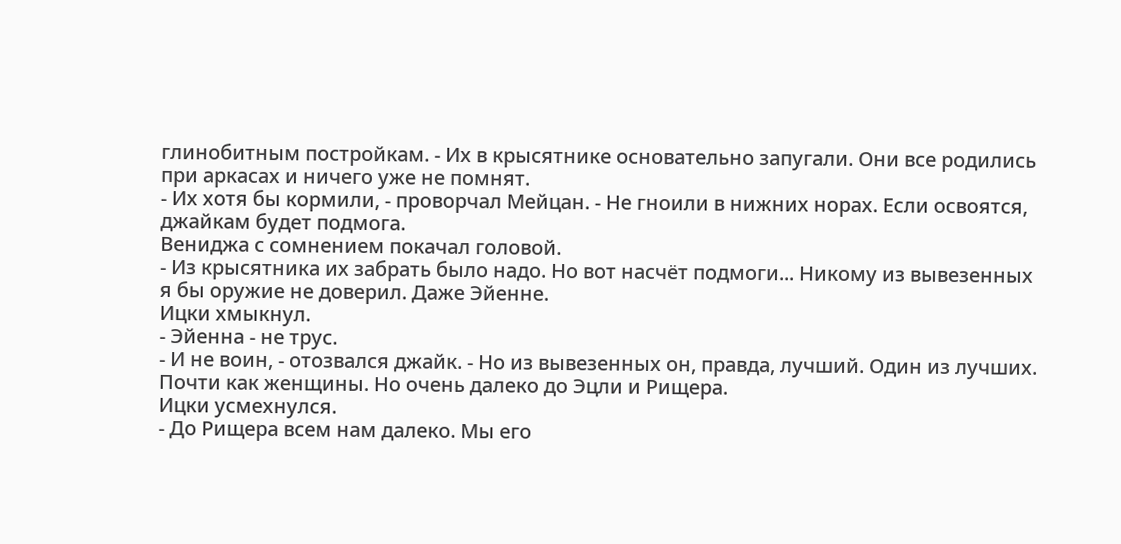глинобитным постройкам. - Их в крысятнике основательно запугали. Они все родились при аркасах и ничего уже не помнят.
- Их хотя бы кормили, - проворчал Мейцан. - Не гноили в нижних норах. Если освоятся, джайкам будет подмога.
Вениджа с сомнением покачал головой.
- Из крысятника их забрать было надо. Но вот насчёт подмоги... Никому из вывезенных я бы оружие не доверил. Даже Эйенне.
Ицки хмыкнул.
- Эйенна - не трус.
- И не воин, - отозвался джайк. - Но из вывезенных он, правда, лучший. Один из лучших. Почти как женщины. Но очень далеко до Эцли и Рищера.
Ицки усмехнулся.
- До Рищера всем нам далеко. Мы его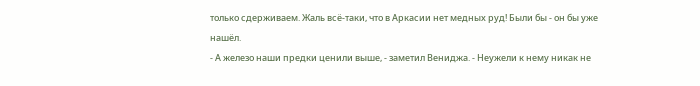только сдерживаем. Жаль всё-таки, что в Аркасии нет медных руд! Были бы - он бы уже нашёл.
- А железо наши предки ценили выше, - заметил Вениджа. - Неужели к нему никак не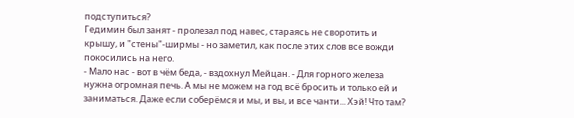подступиться?
Гедимин был занят - пролезал под навес, стараясь не своротить и крышу, и "стены"-ширмы - но заметил, как после этих слов все вожди покосились на него.
- Мало нас - вот в чём беда, - вздохнул Мейцан. - Для горного железа нужна огромная печь. А мы не можем на год всё бросить и только ей и заниматься. Даже если соберёмся и мы, и вы, и все чанти... Хэй! Что там?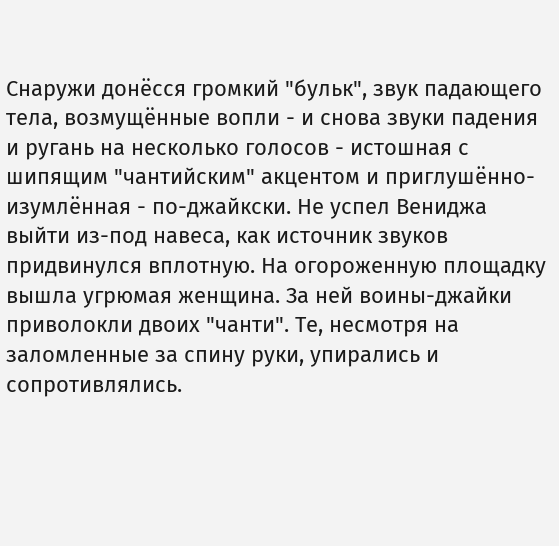Снаружи донёсся громкий "бульк", звук падающего тела, возмущённые вопли - и снова звуки падения и ругань на несколько голосов - истошная с шипящим "чантийским" акцентом и приглушённо-изумлённая - по-джайкски. Не успел Вениджа выйти из-под навеса, как источник звуков придвинулся вплотную. На огороженную площадку вышла угрюмая женщина. За ней воины-джайки приволокли двоих "чанти". Те, несмотря на заломленные за спину руки, упирались и сопротивлялись.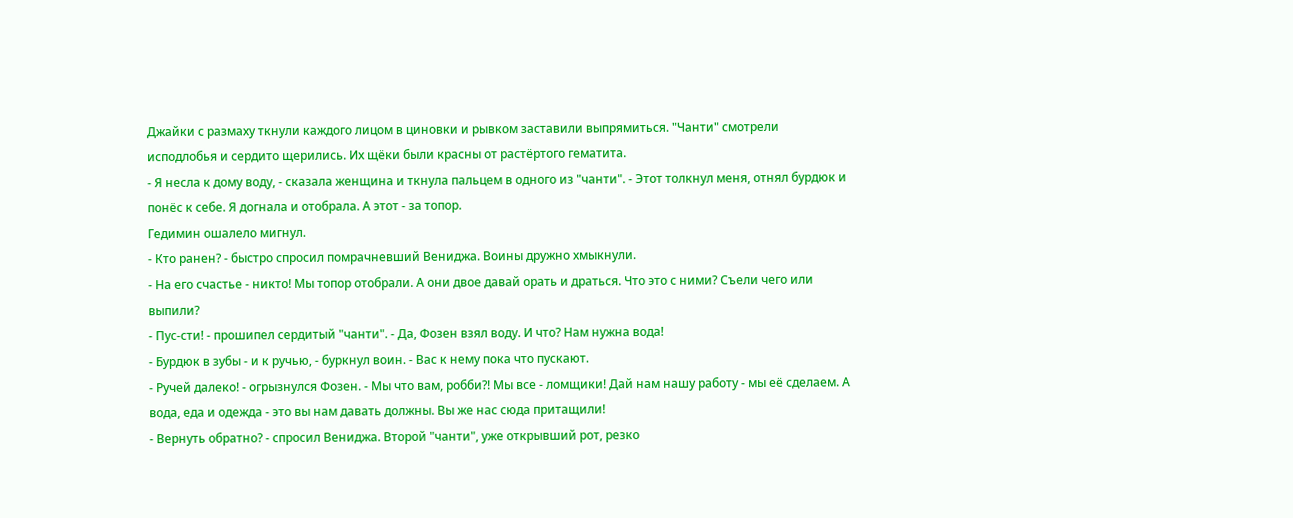Джайки с размаху ткнули каждого лицом в циновки и рывком заставили выпрямиться. "Чанти" смотрели исподлобья и сердито щерились. Их щёки были красны от растёртого гематита.
- Я несла к дому воду, - сказала женщина и ткнула пальцем в одного из "чанти". - Этот толкнул меня, отнял бурдюк и понёс к себе. Я догнала и отобрала. А этот - за топор.
Гедимин ошалело мигнул.
- Кто ранен? - быстро спросил помрачневший Вениджа. Воины дружно хмыкнули.
- На его счастье - никто! Мы топор отобрали. А они двое давай орать и драться. Что это с ними? Съели чего или выпили?
- Пус-сти! - прошипел сердитый "чанти". - Да, Фозен взял воду. И что? Нам нужна вода!
- Бурдюк в зубы - и к ручью, - буркнул воин. - Вас к нему пока что пускают.
- Ручей далеко! - огрызнулся Фозен. - Мы что вам, робби?! Мы все - ломщики! Дай нам нашу работу - мы её сделаем. А вода, еда и одежда - это вы нам давать должны. Вы же нас сюда притащили!
- Вернуть обратно? - спросил Вениджа. Второй "чанти", уже открывший рот, резко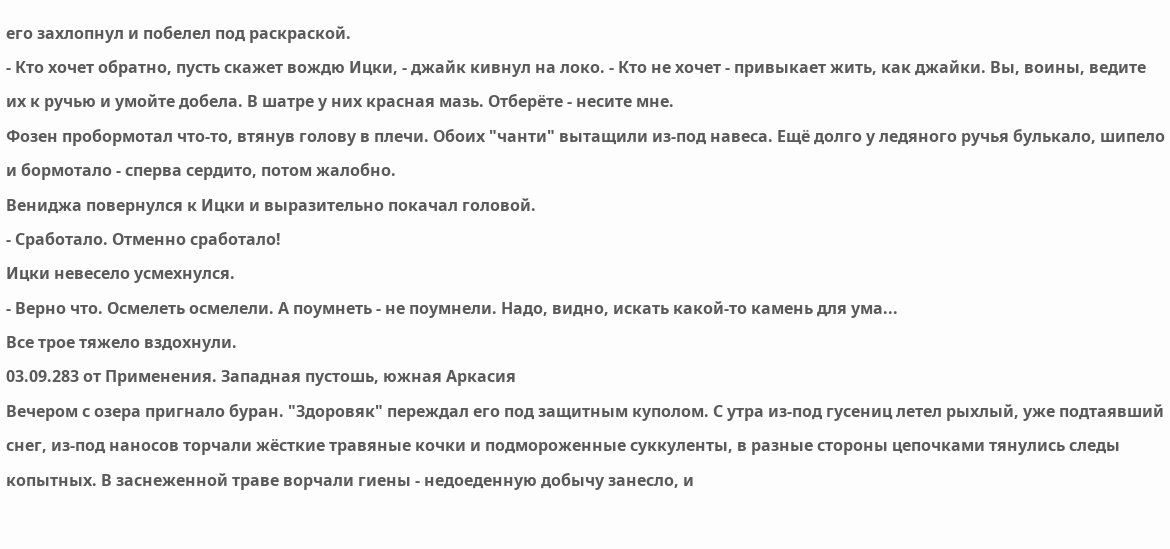его захлопнул и побелел под раскраской.
- Кто хочет обратно, пусть скажет вождю Ицки, - джайк кивнул на локо. - Кто не хочет - привыкает жить, как джайки. Вы, воины, ведите их к ручью и умойте добела. В шатре у них красная мазь. Отберёте - несите мне.
Фозен пробормотал что-то, втянув голову в плечи. Обоих "чанти" вытащили из-под навеса. Ещё долго у ледяного ручья булькало, шипело и бормотало - сперва сердито, потом жалобно.
Вениджа повернулся к Ицки и выразительно покачал головой.
- Сработало. Отменно сработало!
Ицки невесело усмехнулся.
- Верно что. Осмелеть осмелели. А поумнеть - не поумнели. Надо, видно, искать какой-то камень для ума...
Все трое тяжело вздохнули.
03.09.283 от Применения. Западная пустошь, южная Аркасия
Вечером с озера пригнало буран. "Здоровяк" переждал его под защитным куполом. С утра из-под гусениц летел рыхлый, уже подтаявший снег, из-под наносов торчали жёсткие травяные кочки и подмороженные суккуленты, в разные стороны цепочками тянулись следы копытных. В заснеженной траве ворчали гиены - недоеденную добычу занесло, и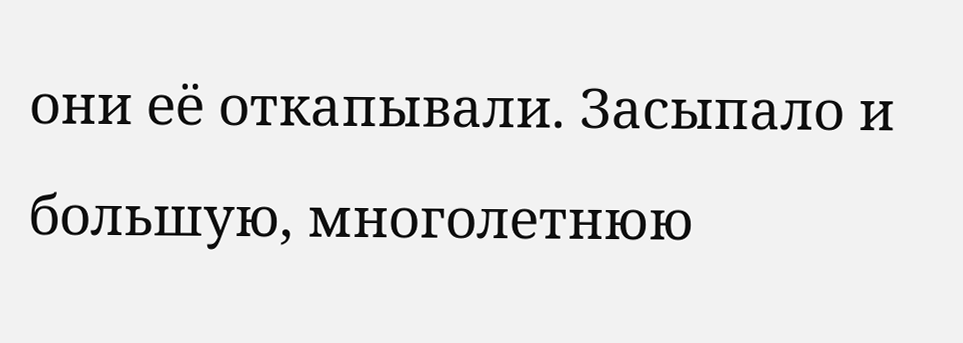они её откапывали. Засыпало и большую, многолетнюю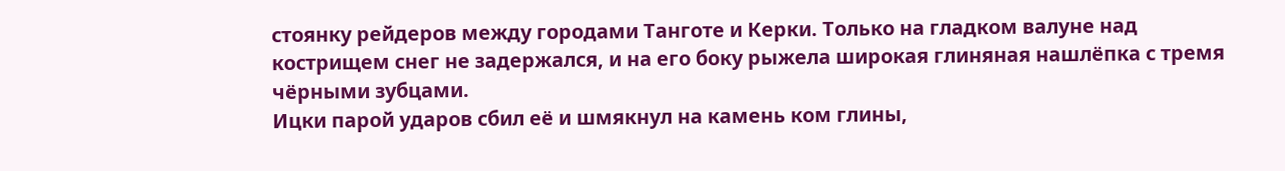стоянку рейдеров между городами Танготе и Керки. Только на гладком валуне над кострищем снег не задержался, и на его боку рыжела широкая глиняная нашлёпка с тремя чёрными зубцами.
Ицки парой ударов сбил её и шмякнул на камень ком глины,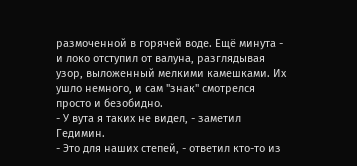размоченной в горячей воде. Ещё минута - и локо отступил от валуна, разглядывая узор, выложенный мелкими камешками. Их ушло немного, и сам "знак" смотрелся просто и безобидно.
- У вута я таких не видел, - заметил Гедимин.
- Это для наших степей, - ответил кто-то из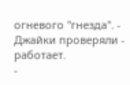огневого "гнезда". - Джайки проверяли - работает.
-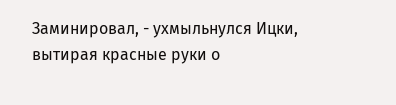Заминировал, - ухмыльнулся Ицки, вытирая красные руки о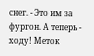снег. - Это им за фургон. А теперь - ходу! Меток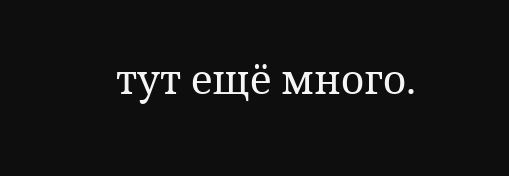тут ещё много.